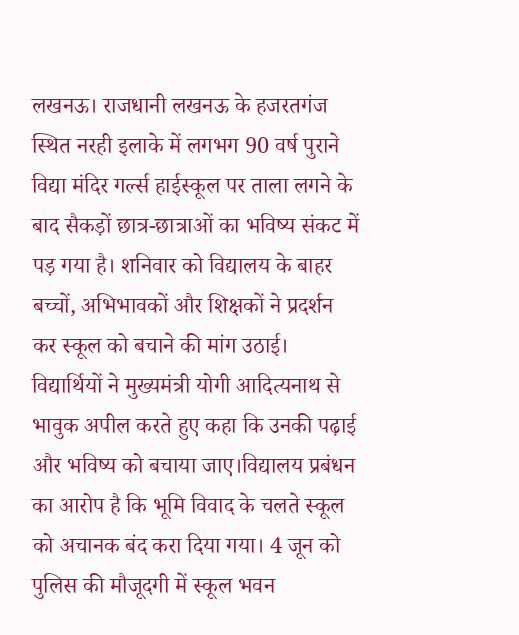लखनऊ। राजधानी लखनऊ के हजरतगंज स्थित नरही इलाके में लगभग 90 वर्ष पुराने विद्या मंदिर गर्ल्स हाईस्कूल पर ताला लगने के बाद सैकड़ों छात्र-छात्राओं का भविष्य संकट में पड़ गया है। शनिवार को विद्यालय के बाहर बच्चों, अभिभावकों और शिक्षकों ने प्रदर्शन कर स्कूल को बचाने की मांग उठाई। विद्यार्थियों ने मुख्यमंत्री योगी आदित्यनाथ से भावुक अपील करते हुए कहा कि उनकी पढ़ाई और भविष्य को बचाया जाए।विद्यालय प्रबंधन का आरोप है कि भूमि विवाद के चलते स्कूल को अचानक बंद करा दिया गया। 4 जून को पुलिस की मौजूदगी में स्कूल भवन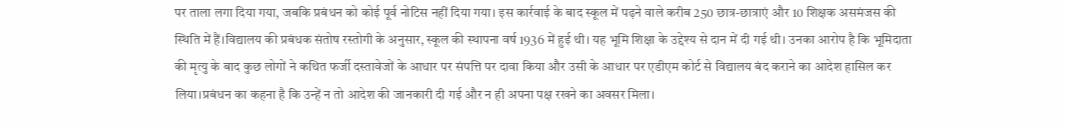पर ताला लगा दिया गया, जबकि प्रबंधन को कोई पूर्व नोटिस नहीं दिया गया। इस कार्रवाई के बाद स्कूल में पढ़ने वाले करीब 250 छात्र-छात्राएं और 10 शिक्षक असमंजस की स्थिति में हैं।विद्यालय की प्रबंधक संतोष रस्तोगी के अनुसार, स्कूल की स्थापना वर्ष 1936 में हुई थी। यह भूमि शिक्षा के उद्देश्य से दान में दी गई थी। उनका आरोप है कि भूमिदाता की मृत्यु के बाद कुछ लोगों ने कथित फर्जी दस्तावेजों के आधार पर संपत्ति पर दावा किया और उसी के आधार पर एडीएम कोर्ट से विद्यालय बंद कराने का आदेश हासिल कर लिया।प्रबंधन का कहना है कि उन्हें न तो आदेश की जानकारी दी गई और न ही अपना पक्ष रखने का अवसर मिला।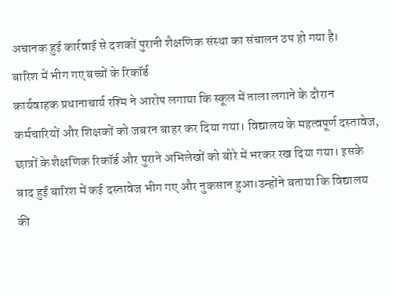अचानक हुई कार्रवाई से दशकों पुरानी शैक्षणिक संस्था का संचालन ठप हो गया है।
बारिश में भीग गए बच्चों के रिकॉर्ड
कार्यवाहक प्रधानाचार्य रश्मि ने आरोप लगाया कि स्कूल में ताला लगाने के दौरान कर्मचारियों और शिक्षकों को जबरन बाहर कर दिया गया। विद्यालय के महत्वपूर्ण दस्तावेज, छात्रों के शैक्षणिक रिकॉर्ड और पुराने अभिलेखों को बोरे में भरकर रख दिया गया। इसके बाद हुई बारिश में कई दस्तावेज भीग गए और नुकसान हुआ।उन्होंने बताया कि विद्यालय की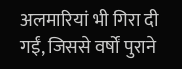अलमारियां भी गिरा दी गईं, जिससे वर्षों पुराने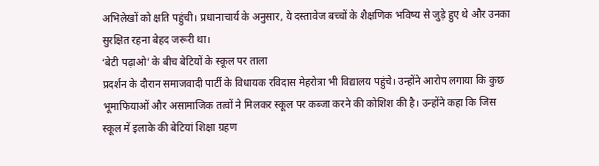अभिलेखों को क्षति पहुंची। प्रधानाचार्य के अनुसार, ये दस्तावेज बच्चों के शैक्षणिक भविष्य से जुड़े हुए थे और उनका सुरक्षित रहना बेहद जरूरी था।
‘बेटी पढ़ाओ’ के बीच बेटियों के स्कूल पर ताला
प्रदर्शन के दौरान समाजवादी पार्टी के विधायक रविदास मेहरोत्रा भी विद्यालय पहुंचे। उन्होंने आरोप लगाया कि कुछ भूमाफियाओं और असामाजिक तत्वों ने मिलकर स्कूल पर कब्जा करने की कोशिश की है। उन्होंने कहा कि जिस स्कूल में इलाके की बेटियां शिक्षा ग्रहण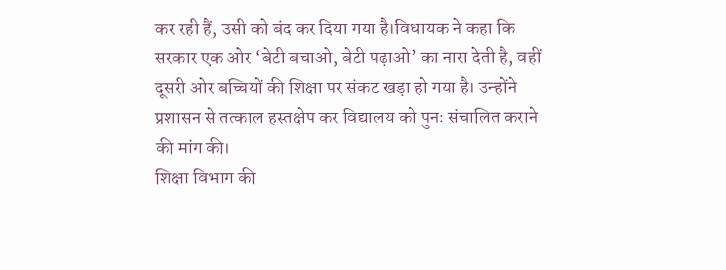कर रही हैं, उसी को बंद कर दिया गया है।विधायक ने कहा कि सरकार एक ओर ‘बेटी बचाओ, बेटी पढ़ाओ’ का नारा देती है, वहीं दूसरी ओर बच्चियों की शिक्षा पर संकट खड़ा हो गया है। उन्होंने प्रशासन से तत्काल हस्तक्षेप कर विद्यालय को पुनः संचालित कराने की मांग की।
शिक्षा विभाग की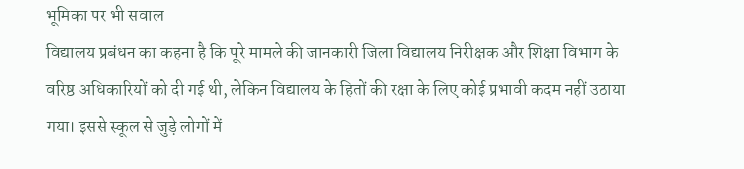भूमिका पर भी सवाल
विद्यालय प्रबंधन का कहना है कि पूरे मामले की जानकारी जिला विद्यालय निरीक्षक और शिक्षा विभाग के वरिष्ठ अधिकारियों को दी गई थी, लेकिन विद्यालय के हितों की रक्षा के लिए कोई प्रभावी कदम नहीं उठाया गया। इससे स्कूल से जुड़े लोगों में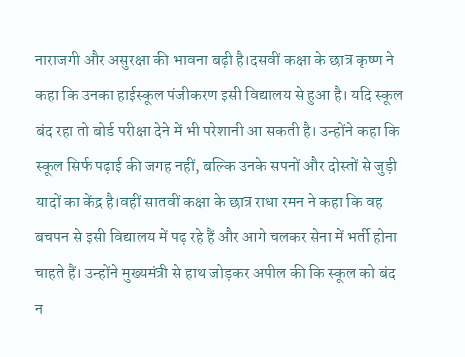नाराजगी और असुरक्षा की भावना बढ़ी है।दसवीं कक्षा के छात्र कृष्ण ने कहा कि उनका हाईस्कूल पंजीकरण इसी विद्यालय से हुआ है। यदि स्कूल बंद रहा तो बोर्ड परीक्षा देने में भी परेशानी आ सकती है। उन्होंने कहा कि स्कूल सिर्फ पढ़ाई की जगह नहीं, बल्कि उनके सपनों और दोस्तों से जुड़ी यादों का केंद्र है।वहीं सातवीं कक्षा के छात्र राधा रमन ने कहा कि वह बचपन से इसी विद्यालय में पढ़ रहे हैं और आगे चलकर सेना में भर्ती होना चाहते हैं। उन्होंने मुख्यमंत्री से हाथ जोड़कर अपील की कि स्कूल को बंद न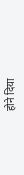होने दिया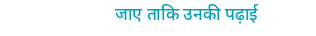जाए ताकि उनकी पढ़ाई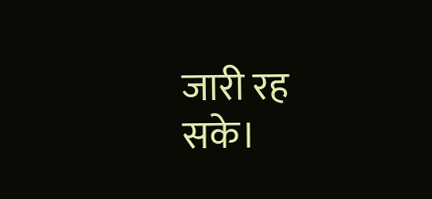जारी रह सके।